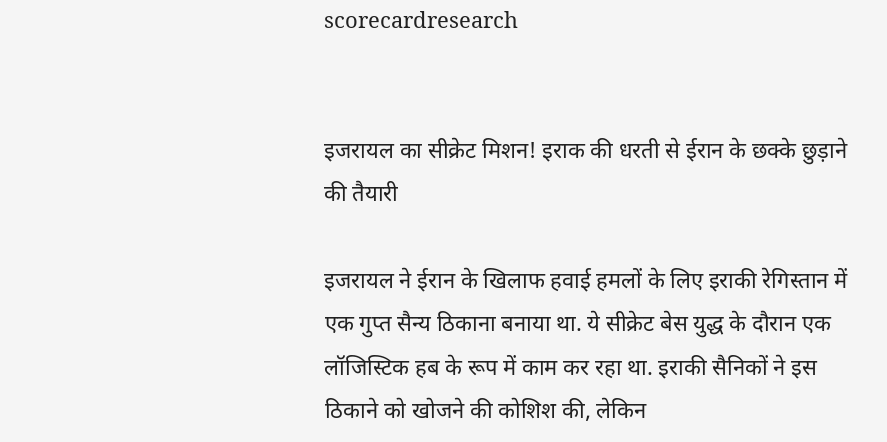scorecardresearch


इजरायल का सीक्रेट मिशन! इराक की धरती से ईरान के छक्के छुड़ाने की तैयारी

इजरायल ने ईरान के खिलाफ हवाई हमलों के लिए इराकी रेगिस्तान में एक गुप्त सैन्य ठिकाना बनाया था. ये सीक्रेट बेस युद्ध के दौरान एक लॉजिस्टिक हब के रूप में काम कर रहा था. इराकी सैनिकों ने इस ठिकाने को खोजने की कोशिश की, लेकिन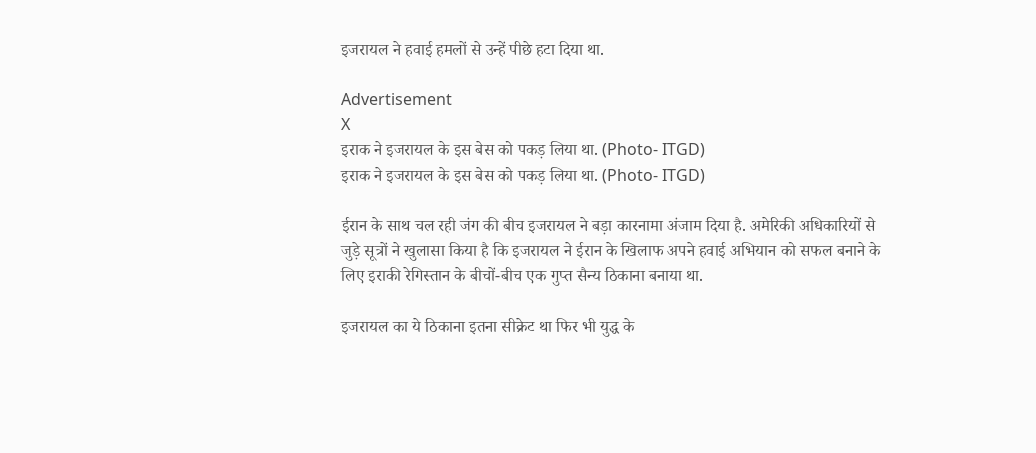इजरायल ने हवाई हमलों से उन्हें पीछे हटा दिया था.

Advertisement
X
इराक ने इजरायल के इस बेस को पकड़ लिया था. (Photo- ITGD)
इराक ने इजरायल के इस बेस को पकड़ लिया था. (Photo- ITGD)

ईरान के साथ चल रही जंग की बीच इजरायल ने बड़ा कारनामा अंजाम दिया है. अमेरिकी अधिकारियों से जुड़े सूत्रों ने खुलासा किया है कि इजरायल ने ईरान के खिलाफ अपने हवाई अभियान को सफल बनाने के लिए इराकी रेगिस्तान के बीचों-बीच एक गुप्त सैन्य ठिकाना बनाया था.

इजरायल का ये ठिकाना इतना सीक्रेट था फिर भी युद्ध के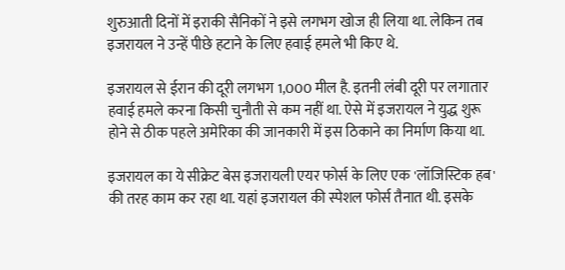शुरुआती दिनों में इराकी सैनिकों ने इसे लगभग खोज ही लिया था. लेकिन तब इजरायल ने उन्हें पीछे हटाने के लिए हवाई हमले भी किए थे.

इजरायल से ईरान की दूरी लगभग 1,000 मील है. इतनी लंबी दूरी पर लगातार हवाई हमले करना किसी चुनौती से कम नहीं था. ऐसे में इजरायल ने युद्ध शुरू होने से ठीक पहले अमेरिका की जानकारी में इस ठिकाने का निर्माण किया था.

इजरायल का ये सीक्रेट बेस इजरायली एयर फोर्स के लिए एक 'लॉजिस्टिक हब' की तरह काम कर रहा था. यहां इजरायल की स्पेशल फोर्स तैनात थी. इसके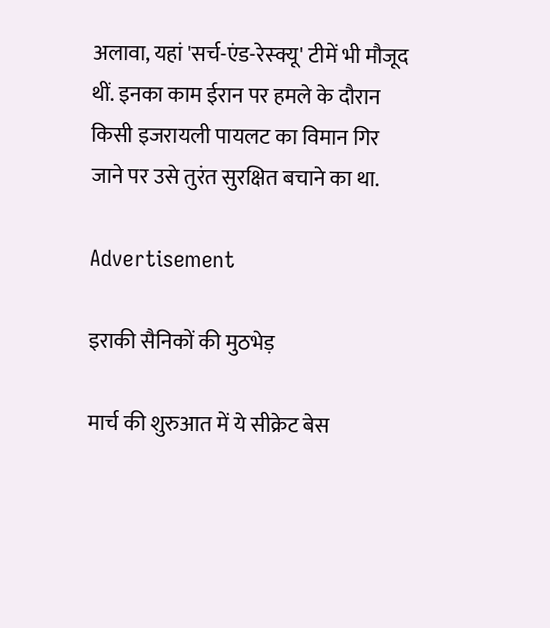अलावा, यहां 'सर्च-एंड-रेस्क्यू' टीमें भी मौजूद थीं. इनका काम ईरान पर हमले के दौरान किसी इजरायली पायलट का विमान गिर जाने पर उसे तुरंत सुरक्षित बचाने का था.

Advertisement

इराकी सैनिकों की मुठभेड़

मार्च की शुरुआत में ये सीक्रेट बेस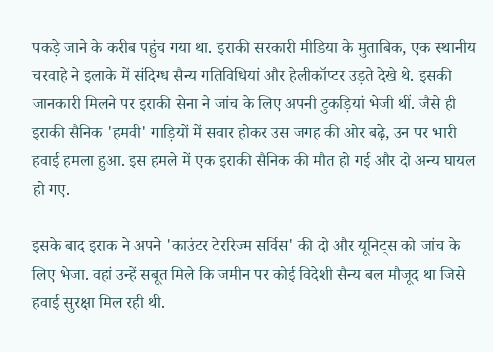पकड़े जाने के करीब पहुंच गया था. इराकी सरकारी मीडिया के मुताबिक, एक स्थानीय चरवाहे ने इलाके में संदिग्ध सैन्य गतिविधियां और हेलीकॉप्टर उड़ते देखे थे. इसकी जानकारी मिलने पर इराकी सेना ने जांच के लिए अपनी टुकड़ियां भेजी थीं. जैसे ही इराकी सैनिक 'हमवी' गाड़ियों में सवार होकर उस जगह की ओर बढ़े, उन पर भारी हवाई हमला हुआ. इस हमले में एक इराकी सैनिक की मौत हो गई और दो अन्य घायल हो गए.

इसके बाद इराक ने अपने 'काउंटर टेररिज्म सर्विस' की दो और यूनिट्स को जांच के लिए भेजा. वहां उन्हें सबूत मिले कि जमीन पर कोई विदेशी सैन्य बल मौजूद था जिसे हवाई सुरक्षा मिल रही थी.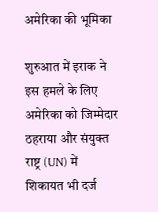अमेरिका की भूमिका

शुरुआत में इराक ने इस हमले के लिए अमेरिका को जिम्मेदार ठहराया और संयुक्त राष्ट्र (UN) में शिकायत भी दर्ज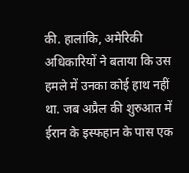की. हालांकि, अमेरिकी अधिकारियों ने बताया कि उस हमले में उनका कोई हाथ नहीं था. जब अप्रैल की शुरुआत में ईरान के इस्फहान के पास एक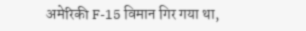अमेरिकी F-15 विमान गिर गया था,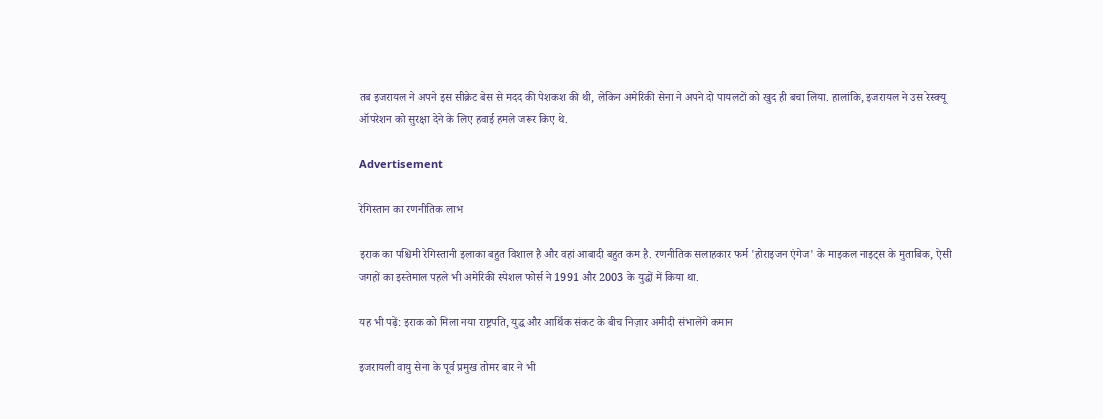तब इजरायल ने अपने इस सीक्रेट बेस से मदद की पेशकश की थी, लेकिन अमेरिकी सेना ने अपने दो पायलटों को खुद ही बचा लिया. हालांकि, इजरायल ने उस रेस्क्यू ऑपरेशन को सुरक्षा देने के लिए हवाई हमले जरूर किए थे.

Advertisement

रेगिस्तान का रणनीतिक लाभ

इराक का पश्चिमी रेगिस्तानी इलाका बहुत विशाल है और वहां आबादी बहुत कम है. रणनीतिक सलाहकार फर्म 'होराइजन एंगेज' के माइकल नाइट्स के मुताबिक, ऐसी जगहों का इस्तेमाल पहले भी अमेरिकी स्पेशल फोर्स ने 1991 और 2003 के युद्धों में किया था.

यह भी पढ़ें: इराक को मिला नया राष्ट्रपति, युद्ध और आर्थिक संकट के बीच निज़ार अमीदी संभालेंगे कमान

इजरायली वायु सेना के पूर्व प्रमुख तोमर बार ने भी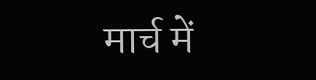मार्च में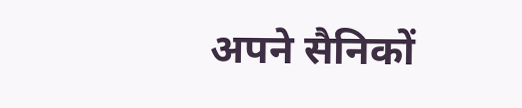अपने सैनिकों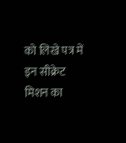को लिखे पत्र में इन सीक्रेट मिशन का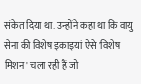संकेत दिया था. उन्होंने कहा था कि वायु सेना की विशेष इकाइयां ऐसे 'विशेष मिशन' चला रही हैं जो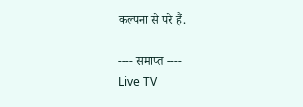कल्पना से परे हैं.

---- समाप्त ----
Live TV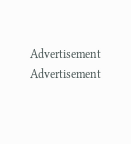Advertisement
Advertisement